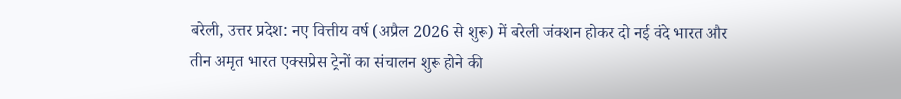बरेली, उत्तर प्रदेश: नए वित्तीय वर्ष (अप्रैल 2026 से शुरू) में बरेली जंक्शन होकर दो नई वंदे भारत और तीन अमृत भारत एक्सप्रेस ट्रेनों का संचालन शुरू होने की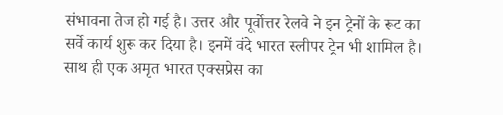संभावना तेज हो गई है। उत्तर और पूर्वोत्तर रेलवे ने इन ट्रेनों के रूट का सर्वे कार्य शुरू कर दिया है। इनमें वंदे भारत स्लीपर ट्रेन भी शामिल है। साथ ही एक अमृत भारत एक्सप्रेस का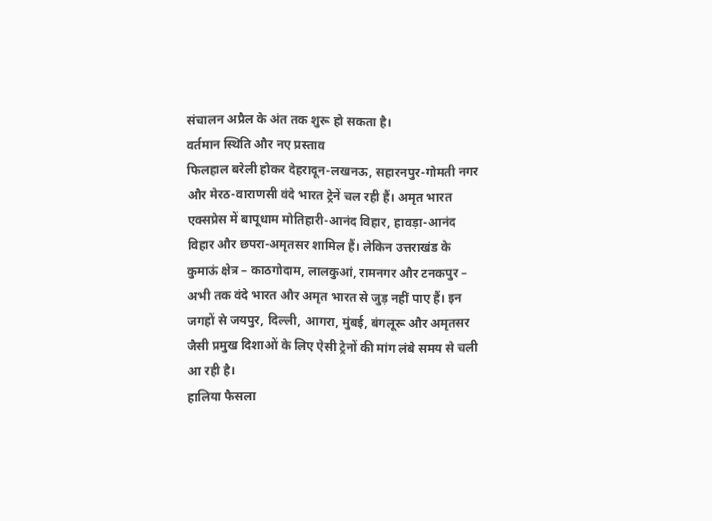संचालन अप्रैल के अंत तक शुरू हो सकता है।
वर्तमान स्थिति और नए प्रस्ताव
फिलहाल बरेली होकर देहरादून-लखनऊ, सहारनपुर-गोमती नगर और मेरठ-वाराणसी वंदे भारत ट्रेनें चल रही हैं। अमृत भारत एक्सप्रेस में बापूधाम मोतिहारी-आनंद विहार, हावड़ा-आनंद विहार और छपरा-अमृतसर शामिल हैं। लेकिन उत्तराखंड के कुमाऊं क्षेत्र – काठगोदाम, लालकुआं, रामनगर और टनकपुर – अभी तक वंदे भारत और अमृत भारत से जुड़ नहीं पाए हैं। इन जगहों से जयपुर, दिल्ली, आगरा, मुंबई, बंगलूरू और अमृतसर जैसी प्रमुख दिशाओं के लिए ऐसी ट्रेनों की मांग लंबे समय से चली आ रही है।
हालिया फैसला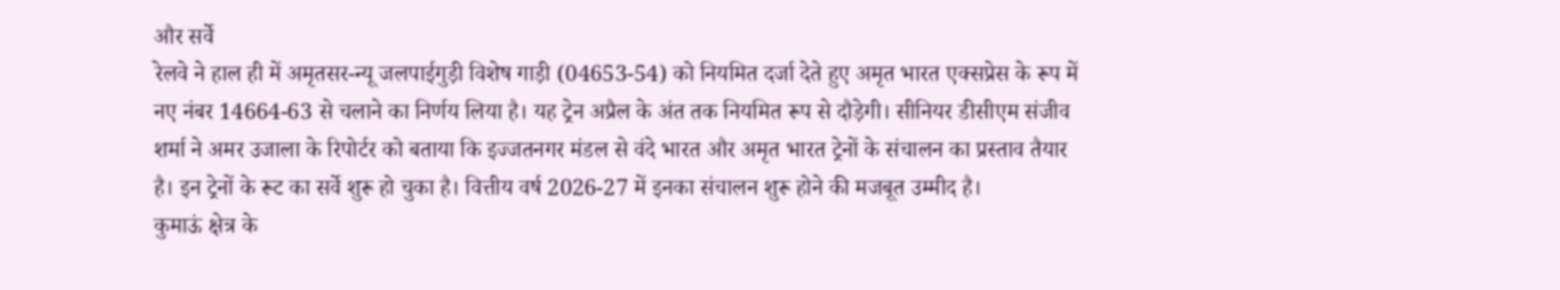और सर्वे
रेलवे ने हाल ही में अमृतसर-न्यू जलपाईगुड़ी विशेष गाड़ी (04653-54) को नियमित दर्जा देते हुए अमृत भारत एक्सप्रेस के रूप में नए नंबर 14664-63 से चलाने का निर्णय लिया है। यह ट्रेन अप्रैल के अंत तक नियमित रूप से दौड़ेगी। सीनियर डीसीएम संजीव शर्मा ने अमर उजाला के रिपोर्टर को बताया कि इज्जतनगर मंडल से वंदे भारत और अमृत भारत ट्रेनों के संचालन का प्रस्ताव तैयार है। इन ट्रेनों के रूट का सर्वे शुरू हो चुका है। वित्तीय वर्ष 2026-27 में इनका संचालन शुरू होने की मजबूत उम्मीद है।
कुमाऊं क्षेत्र के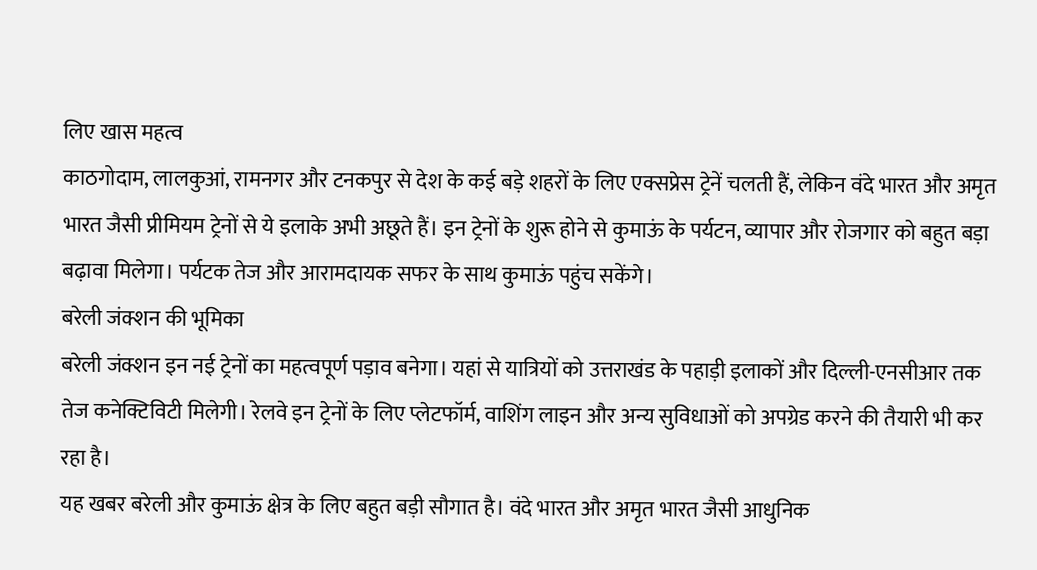लिए खास महत्व
काठगोदाम, लालकुआं, रामनगर और टनकपुर से देश के कई बड़े शहरों के लिए एक्सप्रेस ट्रेनें चलती हैं, लेकिन वंदे भारत और अमृत भारत जैसी प्रीमियम ट्रेनों से ये इलाके अभी अछूते हैं। इन ट्रेनों के शुरू होने से कुमाऊं के पर्यटन, व्यापार और रोजगार को बहुत बड़ा बढ़ावा मिलेगा। पर्यटक तेज और आरामदायक सफर के साथ कुमाऊं पहुंच सकेंगे।
बरेली जंक्शन की भूमिका
बरेली जंक्शन इन नई ट्रेनों का महत्वपूर्ण पड़ाव बनेगा। यहां से यात्रियों को उत्तराखंड के पहाड़ी इलाकों और दिल्ली-एनसीआर तक तेज कनेक्टिविटी मिलेगी। रेलवे इन ट्रेनों के लिए प्लेटफॉर्म, वाशिंग लाइन और अन्य सुविधाओं को अपग्रेड करने की तैयारी भी कर रहा है।
यह खबर बरेली और कुमाऊं क्षेत्र के लिए बहुत बड़ी सौगात है। वंदे भारत और अमृत भारत जैसी आधुनिक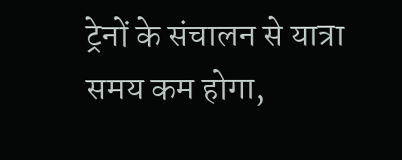ट्रेनों के संचालन से यात्रा समय कम होगा,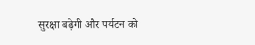सुरक्षा बढ़ेगी और पर्यटन को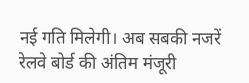नई गति मिलेगी। अब सबकी नजरें रेलवे बोर्ड की अंतिम मंजूरी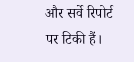और सर्वे रिपोर्ट पर टिकी हैं।